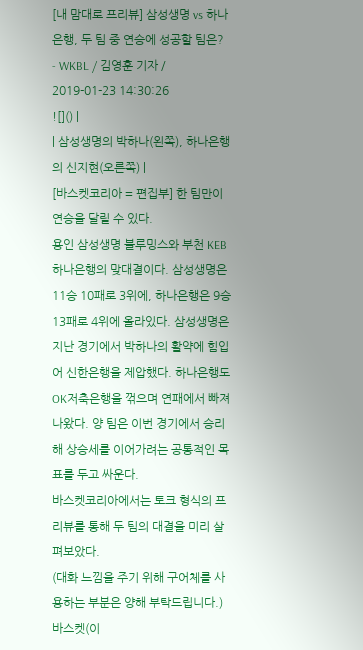[내 맘대로 프리뷰] 삼성생명 vs 하나은행, 두 팀 중 연승에 성공할 팀은?
- WKBL / 김영훈 기자 / 2019-01-23 14:30:26
![]() |
| 삼성생명의 박하나(왼쪽), 하나은행의 신지현(오른쪽) |
[바스켓코리아 = 편집부] 한 팀만이 연승을 달릴 수 있다.
용인 삼성생명 블루밍스와 부천 KEB하나은행의 맞대결이다. 삼성생명은 11승 10패로 3위에, 하나은행은 9승 13패로 4위에 올라있다. 삼성생명은 지난 경기에서 박하나의 활약에 힘입어 신한은행을 제압했다. 하나은행도 OK저축은행을 꺾으며 연패에서 빠져나왔다. 양 팀은 이번 경기에서 승리해 상승세를 이어가려는 공통적인 목표를 두고 싸운다.
바스켓코리아에서는 토크 형식의 프리뷰를 통해 두 팀의 대결을 미리 살펴보았다.
(대화 느낌을 주기 위해 구어체를 사용하는 부분은 양해 부탁드립니다.)
바스켓(이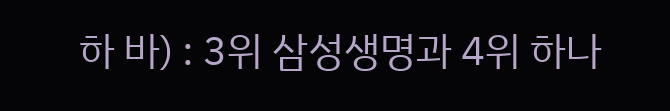하 바) : 3위 삼성생명과 4위 하나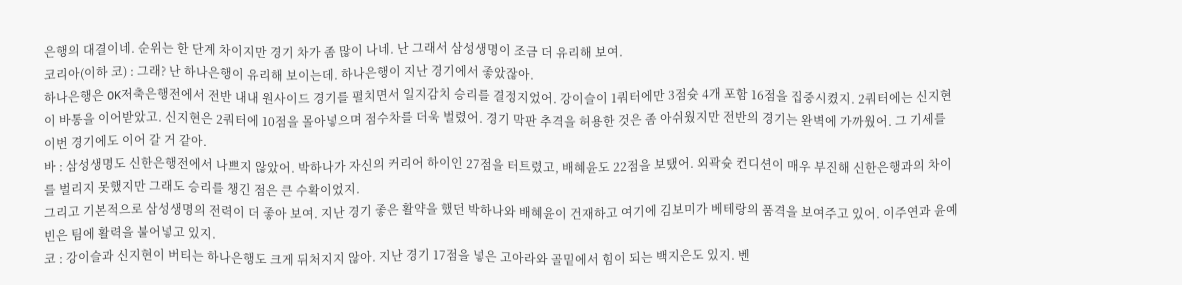은행의 대결이네. 순위는 한 단계 차이지만 경기 차가 좀 많이 나네. 난 그래서 삼성생명이 조금 더 유리해 보여.
코리아(이하 코) : 그래? 난 하나은행이 유리해 보이는데. 하나은행이 지난 경기에서 좋았잖아.
하나은행은 OK저축은행전에서 전반 내내 원사이드 경기를 펼치면서 일지감치 승리를 결정지었어. 강이슬이 1쿼터에만 3점슛 4개 포함 16점을 집중시켰지. 2쿼터에는 신지현이 바통을 이어받았고. 신지현은 2쿼터에 10점을 몰아넣으며 점수차를 더욱 벌렸어. 경기 막판 추격을 허용한 것은 좀 아쉬웠지만 전반의 경기는 완벽에 가까웠어. 그 기세를 이번 경기에도 이어 갈 거 같아.
바 : 삼성생명도 신한은행전에서 나쁘지 않았어. 박하나가 자신의 커리어 하이인 27점을 터트렸고, 배혜윤도 22점을 보탰어. 외곽슛 컨디션이 매우 부진해 신한은행과의 차이를 벌리지 못했지만 그래도 승리를 챙긴 점은 큰 수확이었지.
그리고 기본적으로 삼성생명의 전력이 더 좋아 보여. 지난 경기 좋은 활약을 했던 박하나와 배혜윤이 건재하고 여기에 김보미가 베테랑의 품격을 보여주고 있어. 이주연과 윤예빈은 팀에 활력을 불어넣고 있지.
코 : 강이슬과 신지현이 버티는 하나은행도 크게 뒤처지지 않아. 지난 경기 17점을 넣은 고아라와 골밑에서 힘이 되는 백지은도 있지. 벤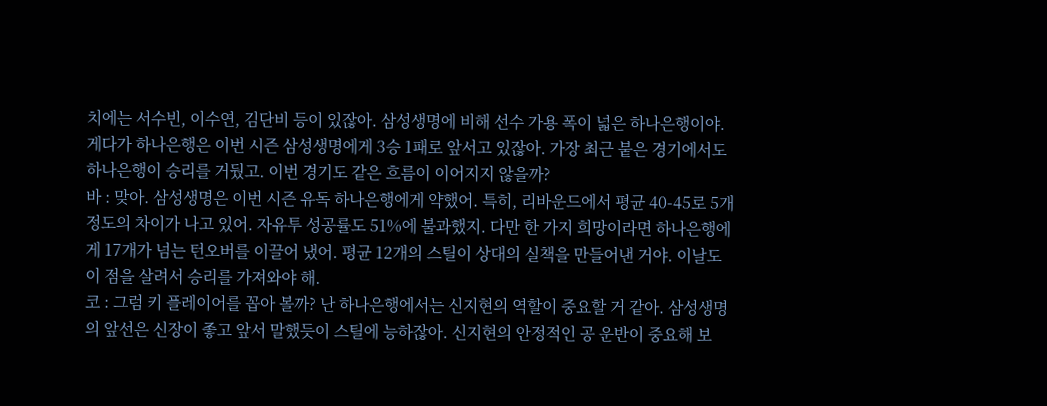치에는 서수빈, 이수연, 김단비 등이 있잖아. 삼성생명에 비해 선수 가용 폭이 넓은 하나은행이야.
게다가 하나은행은 이번 시즌 삼성생명에게 3승 1패로 앞서고 있잖아. 가장 최근 붙은 경기에서도 하나은행이 승리를 거뒀고. 이번 경기도 같은 흐름이 이어지지 않을까?
바 : 맞아. 삼성생명은 이번 시즌 유독 하나은행에게 약했어. 특히, 리바운드에서 평균 40-45로 5개 정도의 차이가 나고 있어. 자유투 성공률도 51%에 불과했지. 다만 한 가지 희망이라면 하나은행에게 17개가 넘는 턴오버를 이끌어 냈어. 평균 12개의 스틸이 상대의 실책을 만들어낸 거야. 이날도 이 점을 살려서 승리를 가져와야 해.
코 : 그럼 키 플레이어를 꼽아 볼까? 난 하나은행에서는 신지현의 역할이 중요할 거 같아. 삼성생명의 앞선은 신장이 좋고 앞서 말했듯이 스틸에 능하잖아. 신지현의 안정적인 공 운반이 중요해 보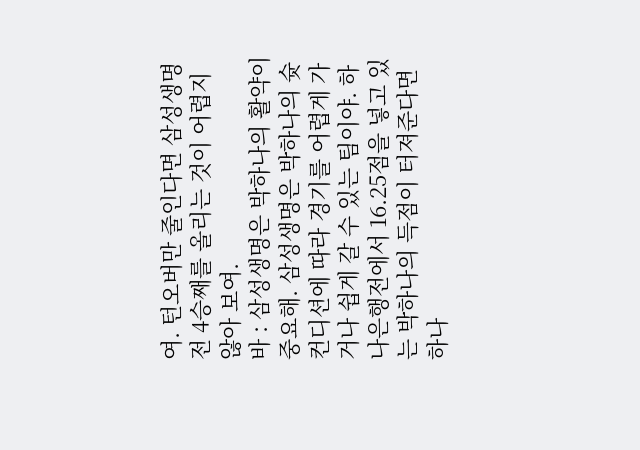여. 턴오버만 줄인다면 삼성생명전 4승째를 올리는 것이 어렵지 않아 보여.
바 : 삼성생명은 박하나의 활약이 중요해. 삼성생명은 박하나의 슛 컨디션에 따라 경기를 어렵게 가거나 쉽게 갈 수 있는 팀이야. 하나은행전에서 16.25점을 넣고 있는 박하나의 득점이 터져준다면 하나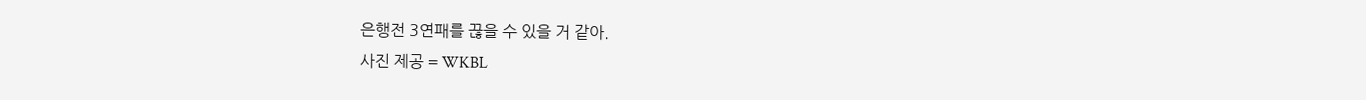은행전 3연패를 끊을 수 있을 거 같아.
사진 제공 = WKBL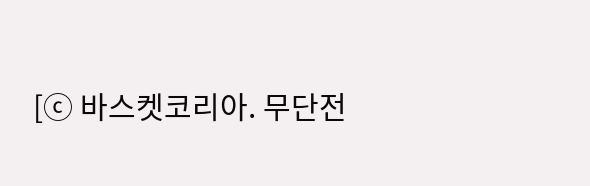[ⓒ 바스켓코리아. 무단전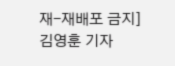재-재배포 금지]
김영훈 기자